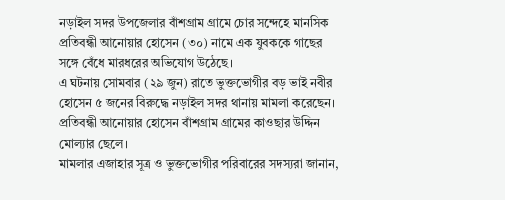নড়াইল সদর উপজেলার বাঁশগ্রাম গ্রামে চোর সন্দেহে মানসিক প্রতিবন্ধী আনোয়ার হোসেন (৩০) নামে এক যুবককে গাছের সঙ্গে বেঁধে মারধরের অভিযোগ উঠেছে।
এ ঘটনায় সোমবার (২৯ জুন) রাতে ভুক্তভোগীর বড় ভাই নবীর হোসেন ৫ জনের বিরুদ্ধে নড়াইল সদর থানায় মামলা করেছেন।
প্রতিবন্ধী আনোয়ার হোসেন বাঁশগ্রাম গ্রামের কাওছার উদ্দিন মোল্যার ছেলে।
মামলার এজাহার সূত্র ও ভুক্তভোগীর পরিবারের সদস্যরা জানান,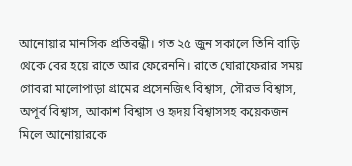আনোয়ার মানসিক প্রতিবন্ধী। গত ২৫ জুন সকালে তিনি বাড়ি থেকে বের হয়ে রাতে আর ফেরেননি। রাতে ঘোরাফেরার সময় গোবরা মালোপাড়া গ্রামের প্রসেনজিৎ বিশ্বাস, সৌরভ বিশ্বাস, অপূর্ব বিশ্বাস, আকাশ বিশ্বাস ও হৃদয় বিশ্বাসসহ কয়েকজন মিলে আনোয়ারকে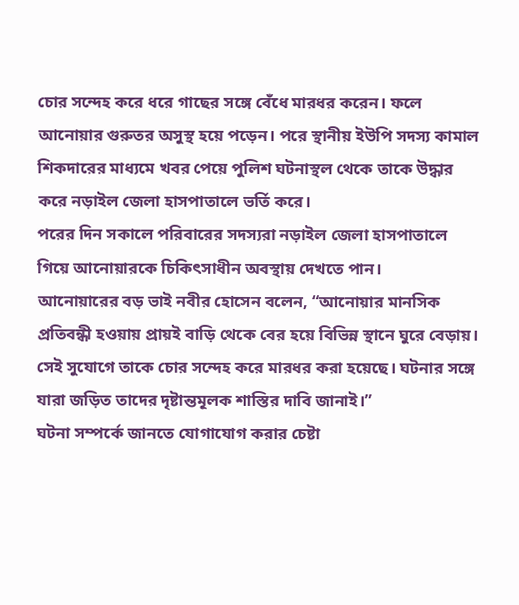চোর সন্দেহ করে ধরে গাছের সঙ্গে বেঁধে মারধর করেন। ফলে আনোয়ার গুরুতর অসুস্থ হয়ে পড়েন। পরে স্থানীয় ইউপি সদস্য কামাল শিকদারের মাধ্যমে খবর পেয়ে পুলিশ ঘটনাস্থল থেকে তাকে উদ্ধার করে নড়াইল জেলা হাসপাতালে ভর্তি করে।
পরের দিন সকালে পরিবারের সদস্যরা নড়াইল জেলা হাসপাতালে গিয়ে আনোয়ারকে চিকিৎসাধীন অবস্থায় দেখতে পান।
আনোয়ারের বড় ভাই নবীর হোসেন বলেন, “আনোয়ার মানসিক প্রতিবন্ধী হওয়ায় প্রায়ই বাড়ি থেকে বের হয়ে বিভিন্ন স্থানে ঘুরে বেড়ায়। সেই সুযোগে তাকে চোর সন্দেহ করে মারধর করা হয়েছে। ঘটনার সঙ্গে যারা জড়িত তাদের দৃষ্টান্তমূলক শাস্তির দাবি জানাই।”
ঘটনা সম্পর্কে জানতে যোগাযোগ করার চেষ্টা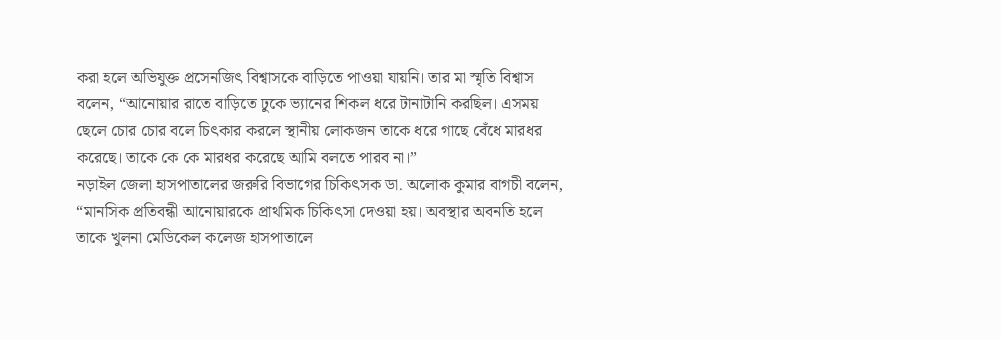করা হলে অভিযুক্ত প্রসেনজিৎ বিশ্বাসকে বাড়িতে পাওয়া যায়নি। তার মা স্মৃতি বিশ্বাস বলেন, “আনোয়ার রাতে বাড়িতে ঢুকে ভ্যানের শিকল ধরে টানাটানি করছিল। এসময় ছেলে চোর চোর বলে চিৎকার করলে স্থানীয় লোকজন তাকে ধরে গাছে বেঁধে মারধর করেছে। তাকে কে কে মারধর করেছে আমি বলতে পারব না।”
নড়াইল জেলা হাসপাতালের জরুরি বিভাগের চিকিৎসক ডা. অলোক কুমার বাগচী বলেন, “মানসিক প্রতিবন্ধী আনোয়ারকে প্রাথমিক চিকিৎসা দেওয়া হয়। অবস্থার অবনতি হলে তাকে খুলনা মেডিকেল কলেজ হাসপাতালে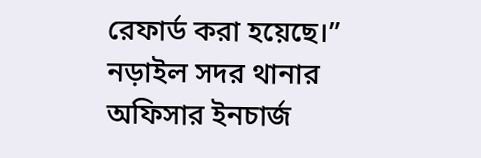রেফার্ড করা হয়েছে।”
নড়াইল সদর থানার অফিসার ইনচার্জ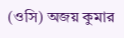(ওসি) অজয় কুমার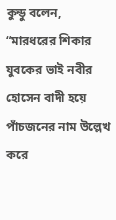কুন্ডু বলেন, “মারধরের শিকার যুবকের ভাই নবীর হোসেন বাদী হয়ে পাঁচজনের নাম উল্লেখ করে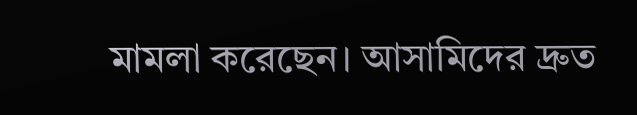মামলা করেছেন। আসামিদের দ্রুত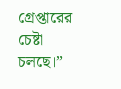গ্রেপ্তারের চেষ্টা চলছে।”